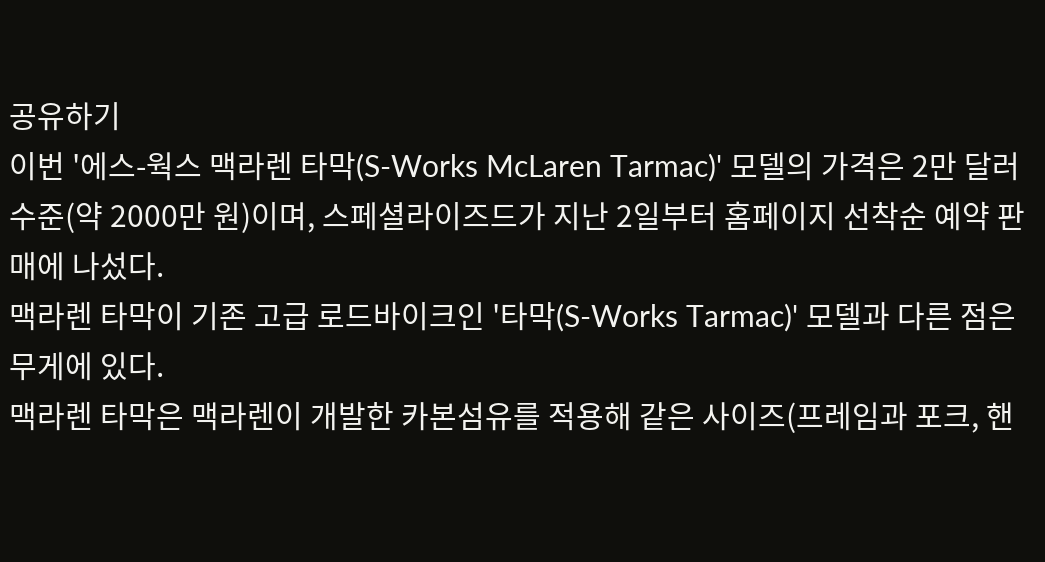공유하기
이번 '에스-웍스 맥라렌 타막(S-Works McLaren Tarmac)' 모델의 가격은 2만 달러 수준(약 2000만 원)이며, 스페셜라이즈드가 지난 2일부터 홈페이지 선착순 예약 판매에 나섰다.
맥라렌 타막이 기존 고급 로드바이크인 '타막(S-Works Tarmac)' 모델과 다른 점은 무게에 있다.
맥라렌 타막은 맥라렌이 개발한 카본섬유를 적용해 같은 사이즈(프레임과 포크, 핸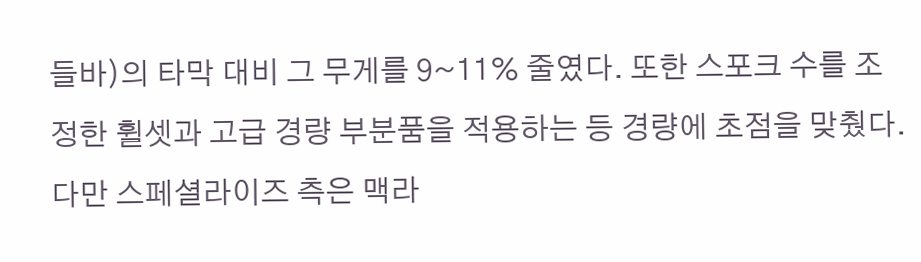들바)의 타막 대비 그 무게를 9~11% 줄였다. 또한 스포크 수를 조정한 휠셋과 고급 경량 부분품을 적용하는 등 경량에 초점을 맞췄다.
다만 스페셜라이즈 측은 맥라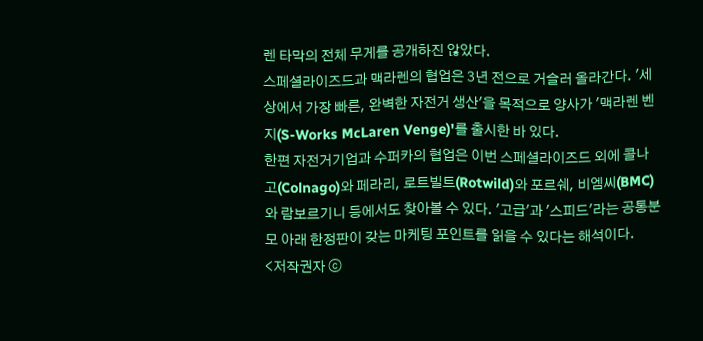렌 타막의 전체 무게를 공개하진 않았다.
스페셜라이즈드과 맥라렌의 협업은 3년 전으로 거슬러 올라간다. '세상에서 가장 빠른, 완벽한 자전거 생산'을 목적으로 양사가 '맥라렌 벤지(S-Works McLaren Venge)'를 출시한 바 있다.
한편 자전거기업과 수퍼카의 협업은 이번 스페셜라이즈드 외에 콜나고(Colnago)와 페라리, 로트빌트(Rotwild)와 포르쉐, 비엠씨(BMC)와 람보르기니 등에서도 찾아볼 수 있다. '고급'과 '스피드'라는 공통분모 아래 한정판이 갖는 마케팅 포인트를 읽을 수 있다는 해석이다.
<저작권자 ⓒ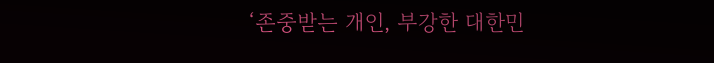‘존중받는 개인, 부강한 대한민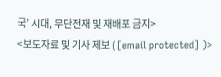국’ 시대, 무단전재 및 재배포 금지>
<보도자료 및 기사 제보 ( [email protected] )>